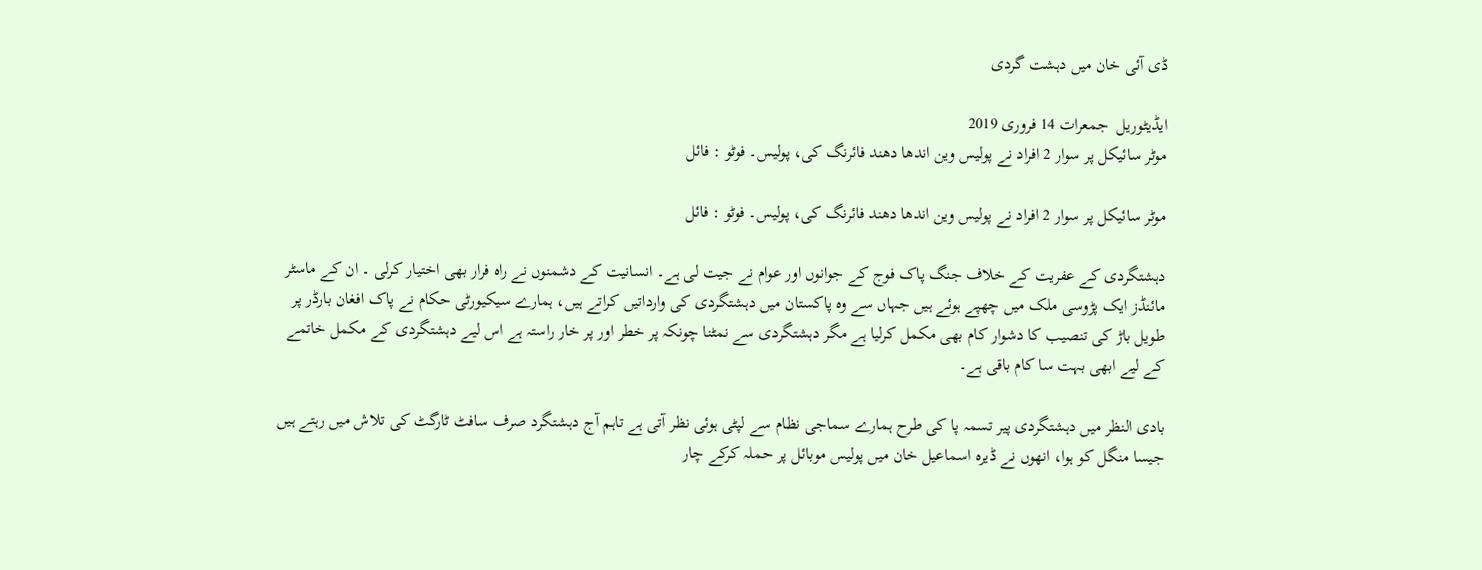ڈی آئی خان میں دہشت گردی

ایڈیٹوریل  جمعرات 14 فروری 2019
موٹر سائیکل پر سوار 2 افراد نے پولیس وین اندھا دھند فائرنگ کی، پولیس۔ فوٹو : فائل

موٹر سائیکل پر سوار 2 افراد نے پولیس وین اندھا دھند فائرنگ کی، پولیس۔ فوٹو : فائل

دہشتگردی کے عفریت کے خلاف جنگ پاک فوج کے جوانوں اور عوام نے جیت لی ہے۔ انسانیت کے دشمنوں نے راہ فرار بھی اختیار کرلی ۔ ان کے ماسٹر مائنڈز ایک پڑوسی ملک میں چھپے ہوئے ہیں جہاں سے وہ پاکستان میں دہشتگردی کی وارداتیں کراتے ہیں، ہمارے سیکیورٹی حکام نے پاک افغان بارڈر پر طویل باڑ کی تنصیب کا دشوار کام بھی مکمل کرلیا ہے مگر دہشتگردی سے نمٹنا چونکہ پر خطر اور پر خار راستہ ہے اس لیے دہشتگردی کے مکمل خاتمے کے لیے ابھی بہت سا کام باقی ہے۔

بادی النظر میں دہشتگردی پیر تسمہ پا کی طرح ہمارے سماجی نظام سے لپٹی ہوئی نظر آتی ہے تاہم آج دہشتگرد صرف سافٹ ٹارگٹ کی تلاش میں رہتے ہیں جیسا منگل کو ہوا، انھوں نے ڈیرہ اسماعیل خان میں پولیس موبائل پر حملہ کرکے چار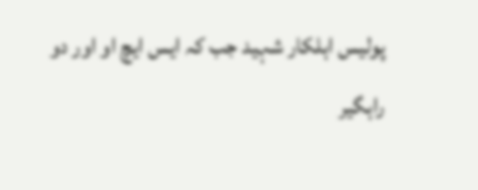پولیس اہلکار شہید جب کہ ایس ایچ او اور دو راہگیر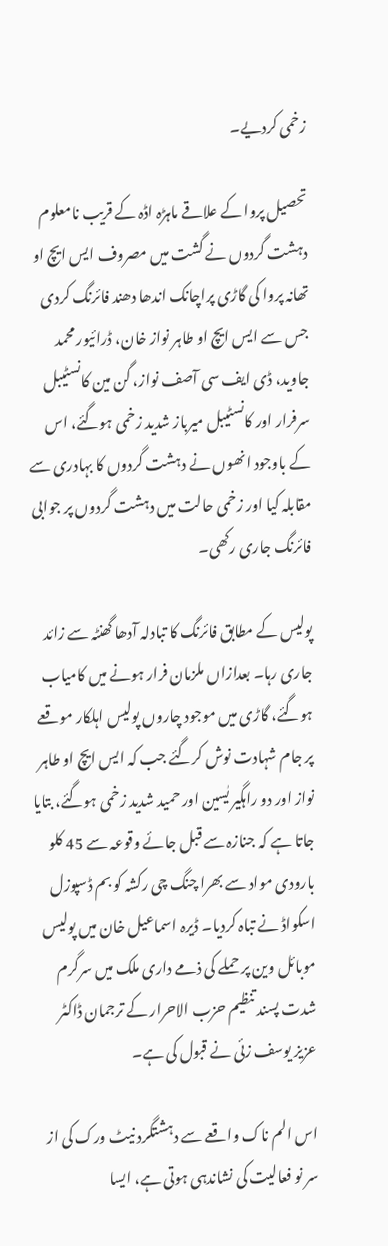زخمی کردیے۔

تحصیل پروا کے علاقے ماہڑہ اڈہ کے قریب نامعلوم دہشت گردوں نے گشت میں مصروف ایس ایچ او تھانہ پروا کی گاڑی پراچانک اندھا دھند فائرنگ کردی جس سے ایس ایچ او طاہر نواز خان، ڈرائیور محمد جاوید، ڈی ایف سی آصف نواز، گن مین کانسٹیبل سرفرار اور کانسٹیبل میرباز شدید زخمی ہوگئے، اس کے باوجود انھوں نے دہشت گردوں کا بہادری سے مقابلہ کیا اور زخمی حالت میں دہشت گردوں پر جوابی فائرنگ جاری رکھی۔

پولیس کے مطابق فائرنگ کا تبادلہ آدھا گھنٹہ سے زائد جاری رہا۔ بعدازاں ملزمان فرار ہونے میں کامیاب ہوگئے، گاڑی میں موجود چاروں پولیس اہلکار موقعے پر جام شہادت نوش کرگئے جب کہ ایس ایچ او طاہر نواز اور دو راہگیر یٰسین اور حمید شدید زخمی ہوگئے، بتایا جاتا ہے کہ جنازہ سے قبل جائے وقوعہ سے 45 کلو بارودی مواد سے بھرا چنگ چی رکشہ کو بم ڈسپوزل اسکواڈ نے تباہ کردیا۔ ڈیرہ اسماعیل خان میں پولیس موبائل وین پر حملے کی ذمے داری ملک میں سرگرم شدت پسند تنظیم حزب الاحرار کے ترجمان ڈاکٹر عزیز یوسف زئی نے قبول کی ہے۔

اس الم ناک واقعے سے دہشتگرد نیٹ ورک کی از سر نو فعالیت کی نشاندہی ہوتی ہے، ایسا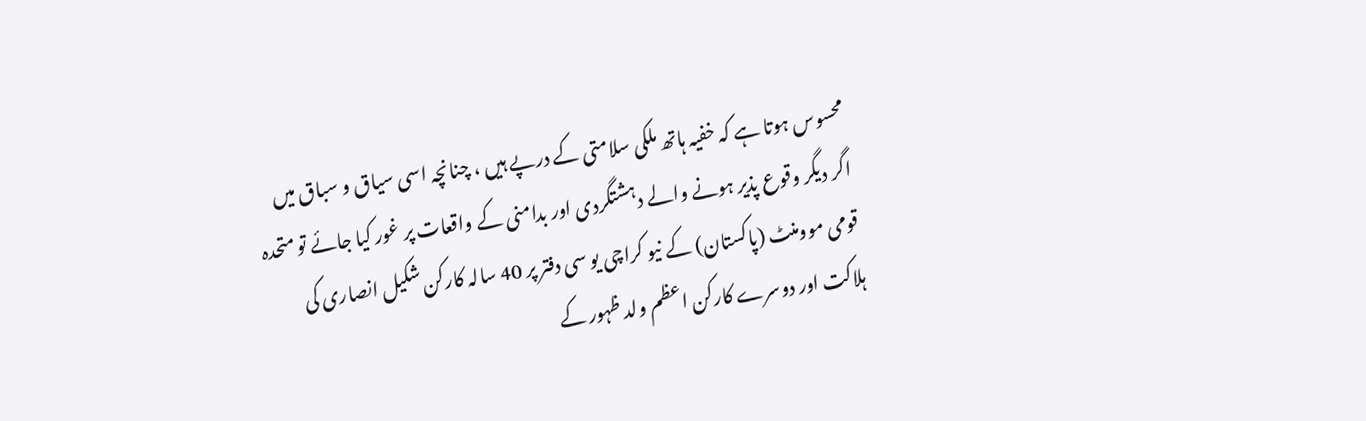محسوس ہوتا ہے کہ خفیہ ہاتھ ملکی سلامتی کے درپے ہیں ، چنانچہ اسی سیاق و سباق میں اگر دیگر وقوع پذیر ہونے والے دہشتگردی اور بدامنی کے واقعات پر غور کیا جائے تو متحدہ قومی موومنٹ (پاکستان) کے نیو کراچی یو سی دفتر پر 40 سالہ کارکن شکیل انصاری کی ہلاکت اور دوسرے کارکن اعظم ولد ظہور کے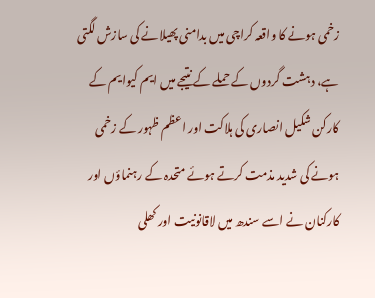زخمی ہونے کا واقعہ کراچی میں بدامنی پھیلانے کی سازش لگتی ہے، دہشت گردوں کے حملے کے نتیجے میں ایم کیوایم کے کارکن شکیل انصاری کی ہلاکت اور اعظم ظہور کے زخمی ہونے کی شدید مذمت کرتے ہوئے متحدہ کے رہنماؤں اور کارکنان نے اسے سندھ میں لاقانونیت اور کھلی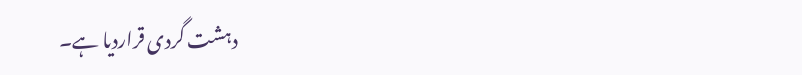دہشت گردی قراردیا ہے۔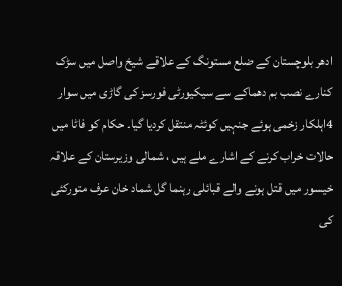ادھر بلوچستان کے ضلع مستونگ کے علاقے شیخ واصل میں سڑک کنارے نصب بم دھماکے سے سیکیورٹی فورسز کی گاڑی میں سوار 4اہلکار زخمی ہوئے جنہیں کوئٹہ منتقل کردیا گیا۔ حکام کو فاٹا میں حالات خراب کرنے کے اشارے ملے ہیں ، شمالی وزیرستان کے علاقہ خیسور میں قتل ہونے والے قبائلی رہنما گل شماد خان عرف متورکئی کی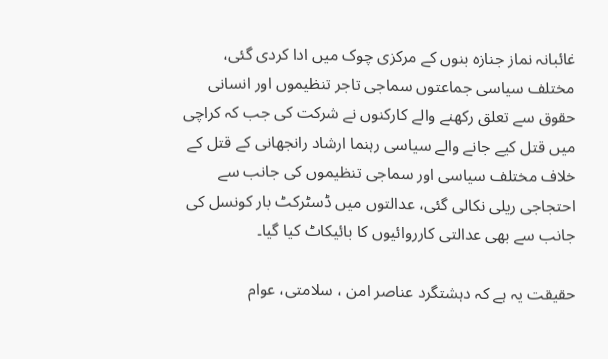غائبانہ نماز جنازہ بنوں کے مرکزی چوک میں ادا کردی گئی، مختلف سیاسی جماعتوں سماجی تاجر تنظیموں اور انسانی حقوق سے تعلق رکھنے والے کارکنوں نے شرکت کی جب کہ کراچی میں قتل کیے جانے والے سیاسی رہنما ارشاد رانجھانی کے قتل کے خلاف مختلف سیاسی اور سماجی تنظیموں کی جانب سے احتجاجی ریلی نکالی گئی، عدالتوں میں ڈسٹرکٹ بار کونسل کی جانب سے بھی عدالتی کارروائیوں کا بائیکاٹ کیا گیا۔

حقیقت یہ ہے کہ دہشتگرد عناصر امن ، سلامتی، عوام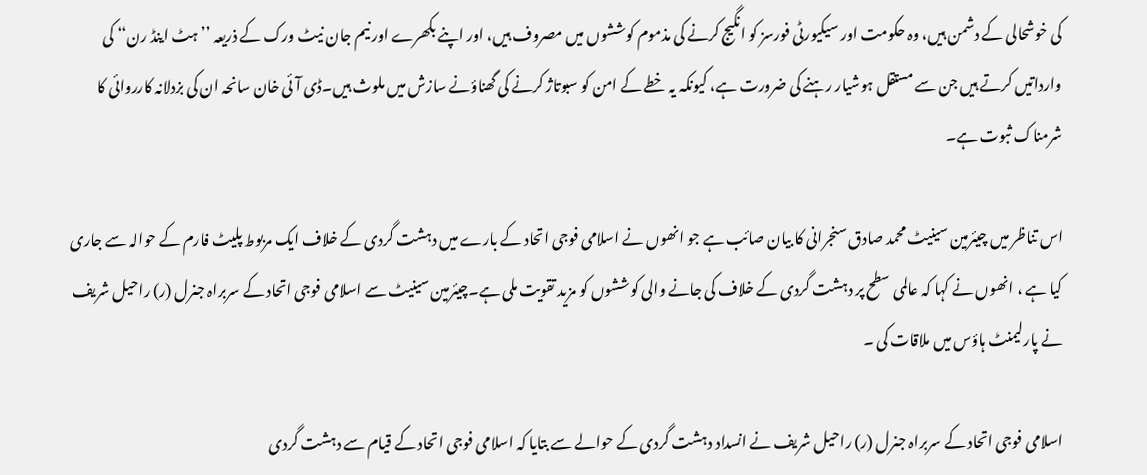کی خوشحالی کے دشمن ہیں، وہ حکومت اور سیکیورٹی فورسز کو انگیج کرنے کی مذموم کوششوں میں مصروف ہیں، اور اپنے بکھرے اور نیم جان نیٹ ورک کے ذریعہ ’’ہٹ اینڈ رن‘‘ کی وارداتیں کرتے ہیں جن سے مستقل ہوشیار رہنے کی ضرورت ہے، کیونکہ یہ خطے کے امن کو سبوتاژ کرنے کی گھناؤنے سازش میں ملوث ہیں۔ڈی آئی خان سانحہ ان کی بزدلانہ کارروائی کا شرمناک ثبوت ہے۔

اس تناظر میں چیئرمین سینیٹ محمد صادق سنجرانی کا بیان صائب ہے جو انھوں نے اسلامی فوجی اتحاد کے بارے میں دہشت گردی کے خلاف ایک مربوط پلیٹ فارم کے حوالہ سے جاری کیا ہے ، انھوں نے کہا کہ عالمی سطح پر دہشت گردی کے خلاف کی جانے والی کوششوں کو مزید تقویت ملی ہے۔چیئرمین سینیٹ سے اسلامی فوجی اتحاد کے سربراہ جنرل (ر) راحیل شریف نے پارلیمنٹ ہاؤس میں ملاقات کی ۔

اسلامی فوجی اتحاد کے سربراہ جنرل (ر) راحیل شریف نے انسداد دہشت گردی کے حوالے سے بتایا کہ اسلامی فوجی اتحاد کے قیام سے دہشت گردی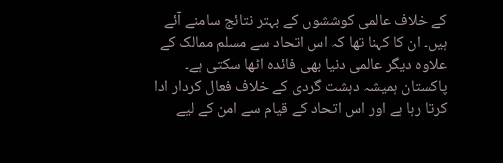کے خلاف عالمی کوششوں کے بہتر نتائج سامنے آئے ہیں۔ ان کا کہنا تھا کہ اس اتحاد سے مسلم ممالک کے علاوہ دیگر عالمی دنیا بھی فائدہ اٹھا سکتی ہے۔ پاکستان ہمیشہ دہشت گردی کے خلاف فعال کردار ادا کرتا رہا ہے اور اس اتحاد کے قیام سے امن کے لیے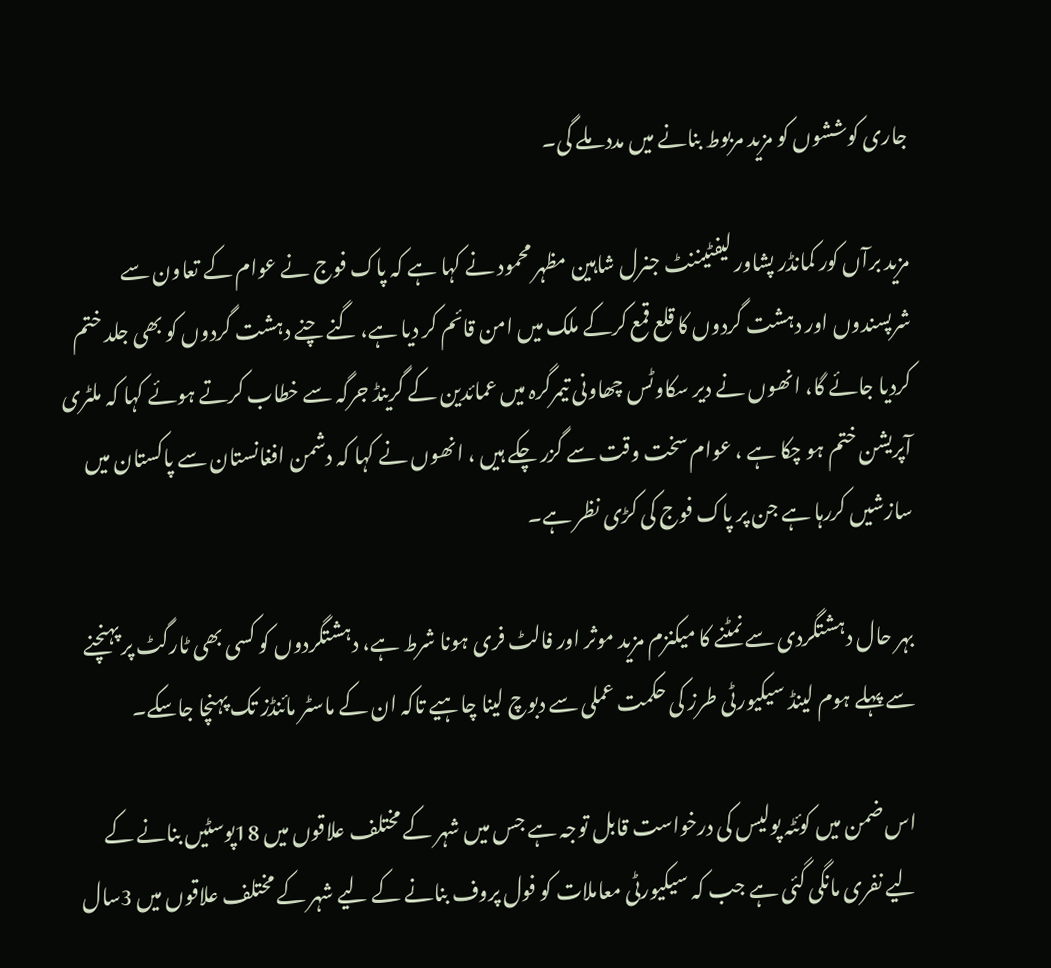جاری کوششوں کو مزید مربوط بنانے میں مدد ملے گی۔

مزید برآں کور کمانڈر پشاور لیفٹیننٹ جنرل شاہین مظہر محمود نے کہا ہے کہ پاک فوج نے عوام کے تعاون سے شرپسندوں اور دہشت گردوں کا قلع قمع کرکے ملک میں امن قائم کر دیا ہے، گنے چنے دہشت گردوں کو بھی جلد ختم کردیا جائے گا، انھوں نے دیر سکاوٹس چھاونی تیمرگرہ میں عمائدین کے گرینڈ جرگہ سے خطاب کرتے ہوئے کہا کہ ملٹری آپریشن ختم ہو چکا ہے ، عوام سخت وقت سے گزر چکے ہیں ، انھوں نے کہا کہ دشمن افغانستان سے پاکستان میں سازشیں کررہا ہے جن پر پاک فوج کی کڑی نظر ہے۔

بہر حال دہشتگردی سے نمٹنے کا میکنزم مزید موثر اور فالٹ فری ہونا شرط ہے، دہشتگردوں کو کسی بھی ٹارگٹ پر پہنچنے سے پہلے ہوم لینڈ سیکیورٹی طرز کی حکمت عملی سے دبوچ لینا چاہیے تاکہ ان کے ماسٹر مائنڈز تک پہنچا جاسکے۔

اس ضمن میں کوئٹہ پولیس کی درخواست قابل توجہ ہے جس میں شہر کے مختلف علاقوں میں 18پوسٹیں بنانے کے لیے نفری مانگی گئی ہے جب کہ سیکیورٹی معاملات کو فول پروف بنانے کے لیے شہر کے مختلف علاقوں میں 3سال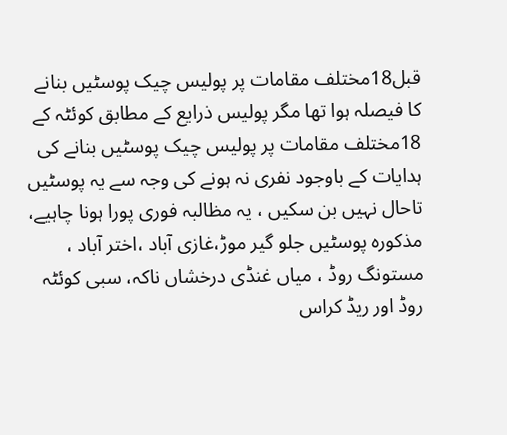قبل18مختلف مقامات پر پولیس چیک پوسٹیں بنانے کا فیصلہ ہوا تھا مگر پولیس ذرایع کے مطابق کوئٹہ کے 18مختلف مقامات پر پولیس چیک پوسٹیں بنانے کی ہدایات کے باوجود نفری نہ ہونے کی وجہ سے یہ پوسٹیں تاحال نہیں بن سکیں ، یہ مظالبہ فوری پورا ہونا چاہیے، مذکورہ پوسٹیں جلو گیر موڑ،غازی آباد ،اختر آباد ، مستونگ روڈ ، میاں غنڈی درخشاں ناکہ، سبی کوئٹہ روڈ اور ریڈ کراس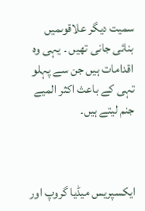سمیت دیگر علاقوںمیں بنائی جانی تھیں ۔ یہی وہ اقدامات ہیں جن سے پہلو تہی کے باعث اکثر المیے جنم لیتے ہیں۔



ایکسپریس میڈیا گروپ اور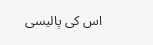اس کی پالیسی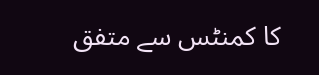کا کمنٹس سے متفق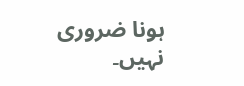ہونا ضروری نہیں۔